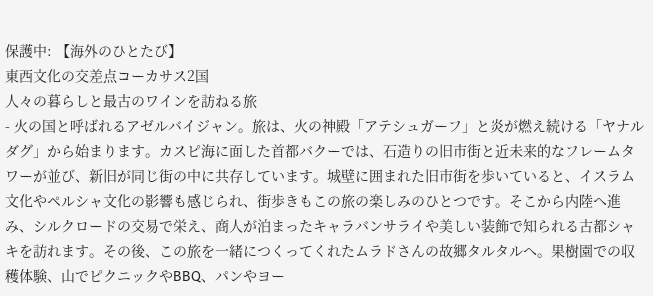保護中: 【海外のひとたび】
東西文化の交差点コーカサス2国
人々の暮らしと最古のワインを訪ねる旅
- 火の国と呼ばれるアゼルバイジャン。旅は、火の神殿「アテシュガーフ」と炎が燃え続ける「ヤナルダグ」から始まります。カスピ海に面した首都バクーでは、石造りの旧市街と近未来的なフレームタワーが並び、新旧が同じ街の中に共存しています。城壁に囲まれた旧市街を歩いていると、イスラム文化やペルシャ文化の影響も感じられ、街歩きもこの旅の楽しみのひとつです。そこから内陸へ進み、シルクロードの交易で栄え、商人が泊まったキャラバンサライや美しい装飾で知られる古都シャキを訪れます。その後、この旅を一緒につくってくれたムラドさんの故郷タルタルへ。果樹園での収穫体験、山でピクニックやBBQ、パンやヨー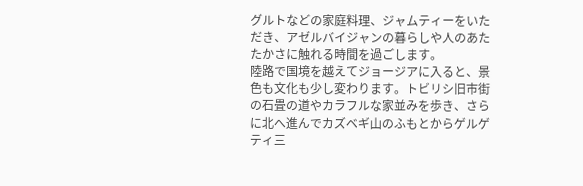グルトなどの家庭料理、ジャムティーをいただき、アゼルバイジャンの暮らしや人のあたたかさに触れる時間を過ごします。
陸路で国境を越えてジョージアに入ると、景色も文化も少し変わります。トビリシ旧市街の石畳の道やカラフルな家並みを歩き、さらに北へ進んでカズベギ山のふもとからゲルゲティ三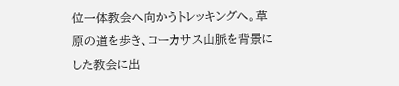位一体教会へ向かうトレッキングへ。草原の道を歩き、コーカサス山脈を背景にした教会に出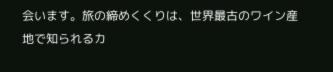会います。旅の締めくくりは、世界最古のワイン産地で知られるカ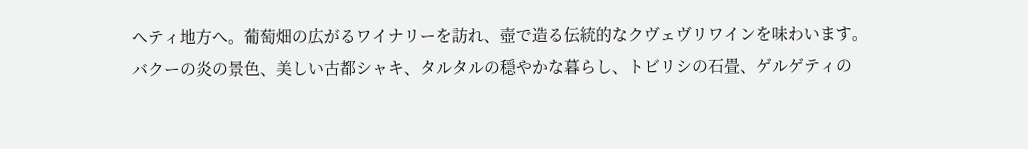ヘティ地方へ。葡萄畑の広がるワイナリーを訪れ、壺で造る伝統的なクヴェヴリワインを味わいます。
バクーの炎の景色、美しい古都シャキ、タルタルの穏やかな暮らし、トビリシの石畳、ゲルゲティの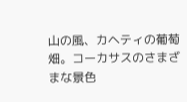山の風、カヘティの葡萄畑。コーカサスのさまざまな景色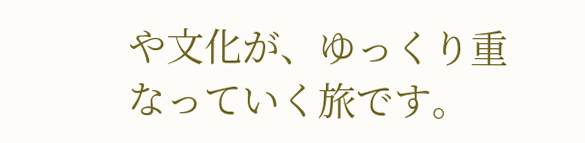や文化が、ゆっくり重なっていく旅です。